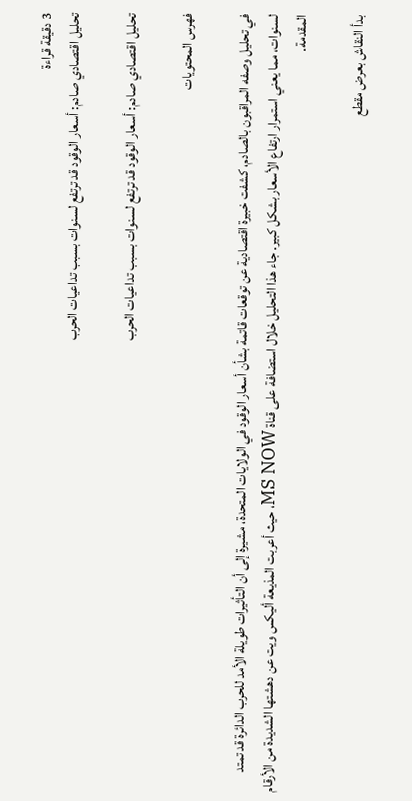3 دقيقة قراءة
تحليل اقتصادي صادم: أسعار الوقود قد ترتفع لسنوات بسبب تداعيات الحرب

تحليل اقتصادي صادم: أسعار الوقود قد ترتفع لسنوات بسبب تداعيات الحرب

فهرس المحتويات

في تحليل وصفه المراقبون بالصادم، كشفت خبيرة اقتصادية عن توقعات قاتمة بشأن أسعار الوقود في الولايات المتحدة، مشيرة إلى أن التأثيرات طويلة الأمد للحرب الدائرة قد تمتد لسنوات، مما يعني استمرار ارتفاع الأسعار بشكل كبير. جاء هذا التحليل خلال استضافة على قناة MS NOW، حيث أعربت المذيعة أليكس ويت عن دهشتها الشديدة من الأرقام المقدمة.

بدأ النقاش بعرض مقطع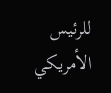للرئيس الأمريكي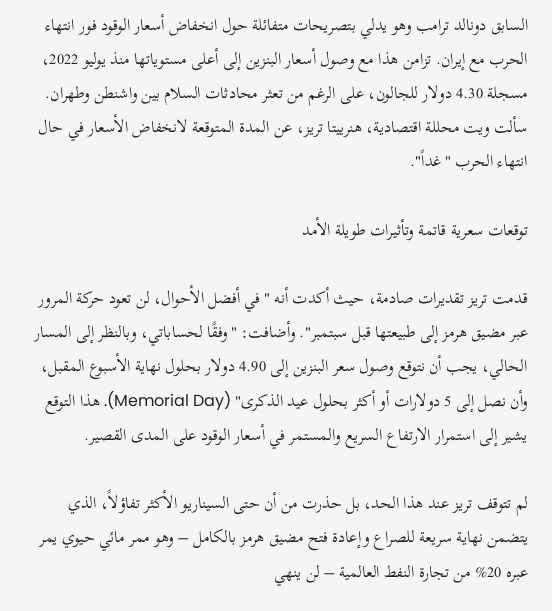السابق دونالد ترامب وهو يدلي بتصريحات متفائلة حول انخفاض أسعار الوقود فور انتهاء الحرب مع إيران. تزامن هذا مع وصول أسعار البنزين إلى أعلى مستوياتها منذ يوليو 2022، مسجلة 4.30 دولار للجالون، على الرغم من تعثر محادثات السلام بين واشنطن وطهران. سألت ويت محللة اقتصادية، هنرييتا تريز، عن المدة المتوقعة لانخفاض الأسعار في حال انتهاء الحرب "غداً".

توقعات سعرية قاتمة وتأثيرات طويلة الأمد

قدمت تريز تقديرات صادمة، حيث أكدت أنه "في أفضل الأحوال، لن تعود حركة المرور عبر مضيق هرمز إلى طبيعتها قبل سبتمبر". وأضافت: "وفقًا لحساباتي، وبالنظر إلى المسار الحالي، يجب أن نتوقع وصول سعر البنزين إلى 4.90 دولار بحلول نهاية الأسبوع المقبل، وأن نصل إلى 5 دولارات أو أكثر بحلول عيد الذكرى" (Memorial Day). هذا التوقع يشير إلى استمرار الارتفاع السريع والمستمر في أسعار الوقود على المدى القصير.

لم تتوقف تريز عند هذا الحد، بل حذرت من أن حتى السيناريو الأكثر تفاؤلاً، الذي يتضمن نهاية سريعة للصراع وإعادة فتح مضيق هرمز بالكامل – وهو ممر مائي حيوي يمر عبره 20% من تجارة النفط العالمية – لن ينهي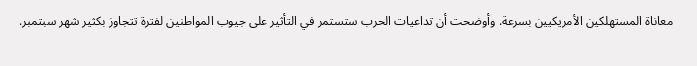معاناة المستهلكين الأمريكيين بسرعة. وأوضحت أن تداعيات الحرب ستستمر في التأثير على جيوب المواطنين لفترة تتجاوز بكثير شهر سبتمبر.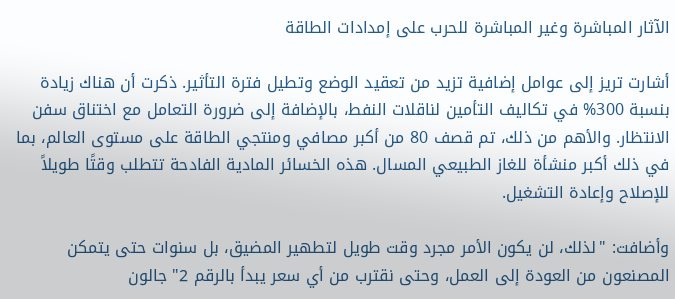الآثار المباشرة وغير المباشرة للحرب على إمدادات الطاقة

أشارت تريز إلى عوامل إضافية تزيد من تعقيد الوضع وتطيل فترة التأثير. ذكرت أن هناك زيادة بنسبة 300% في تكاليف التأمين لناقلات النفط، بالإضافة إلى ضرورة التعامل مع اختناق سفن الانتظار. والأهم من ذلك، تم قصف 80 من أكبر مصافي ومنتجي الطاقة على مستوى العالم، بما في ذلك أكبر منشأة للغاز الطبيعي المسال. هذه الخسائر المادية الفادحة تتطلب وقتًا طويلاً للإصلاح وإعادة التشغيل.

وأضافت: "لذلك، لن يكون الأمر مجرد وقت طويل لتطهير المضيق، بل سنوات حتى يتمكن المصنعون من العودة إلى العمل، وحتى نقترب من أي سعر يبدأ بالرقم 2" جالون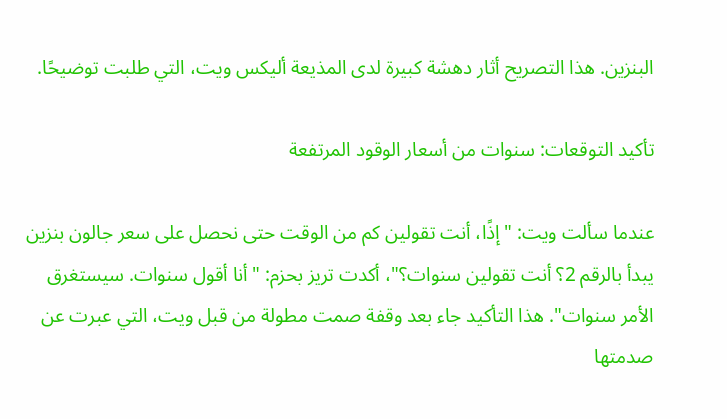البنزين. هذا التصريح أثار دهشة كبيرة لدى المذيعة أليكس ويت، التي طلبت توضيحًا.

تأكيد التوقعات: سنوات من أسعار الوقود المرتفعة

عندما سألت ويت: "إذًا، أنت تقولين كم من الوقت حتى نحصل على سعر جالون بنزين يبدأ بالرقم 2؟ أنت تقولين سنوات؟"، أكدت تريز بحزم: "أنا أقول سنوات. سيستغرق الأمر سنوات". هذا التأكيد جاء بعد وقفة صمت مطولة من قبل ويت، التي عبرت عن صدمتها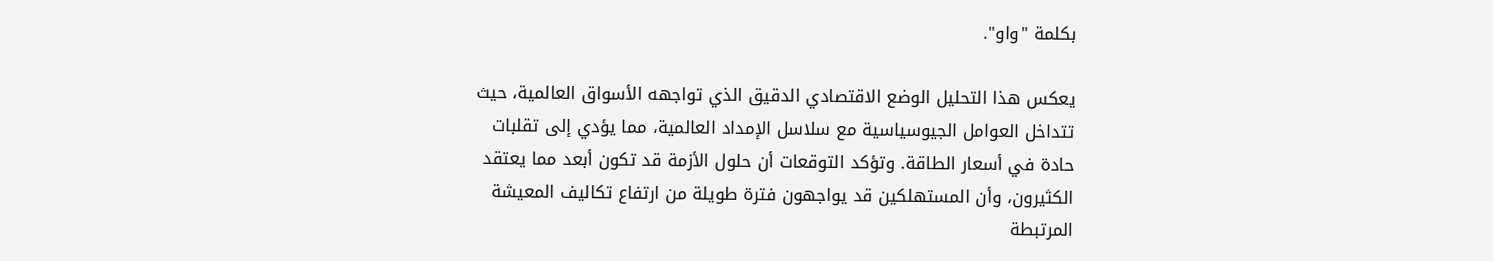بكلمة "واو".

يعكس هذا التحليل الوضع الاقتصادي الدقيق الذي تواجهه الأسواق العالمية، حيث تتداخل العوامل الجيوسياسية مع سلاسل الإمداد العالمية، مما يؤدي إلى تقلبات حادة في أسعار الطاقة. وتؤكد التوقعات أن حلول الأزمة قد تكون أبعد مما يعتقد الكثيرون، وأن المستهلكين قد يواجهون فترة طويلة من ارتفاع تكاليف المعيشة المرتبطة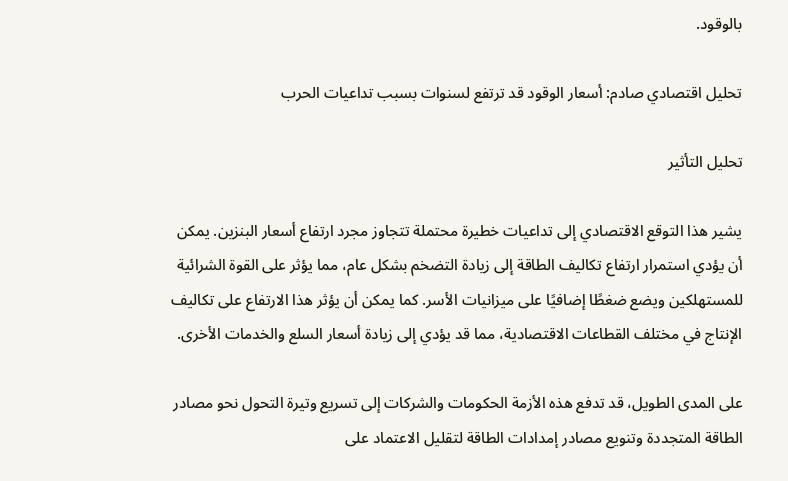بالوقود.

تحليل اقتصادي صادم: أسعار الوقود قد ترتفع لسنوات بسبب تداعيات الحرب

تحليل التأثير

يشير هذا التوقع الاقتصادي إلى تداعيات خطيرة محتملة تتجاوز مجرد ارتفاع أسعار البنزين. يمكن أن يؤدي استمرار ارتفاع تكاليف الطاقة إلى زيادة التضخم بشكل عام، مما يؤثر على القوة الشرائية للمستهلكين ويضع ضغطًا إضافيًا على ميزانيات الأسر. كما يمكن أن يؤثر هذا الارتفاع على تكاليف الإنتاج في مختلف القطاعات الاقتصادية، مما قد يؤدي إلى زيادة أسعار السلع والخدمات الأخرى.

على المدى الطويل، قد تدفع هذه الأزمة الحكومات والشركات إلى تسريع وتيرة التحول نحو مصادر الطاقة المتجددة وتنويع مصادر إمدادات الطاقة لتقليل الاعتماد على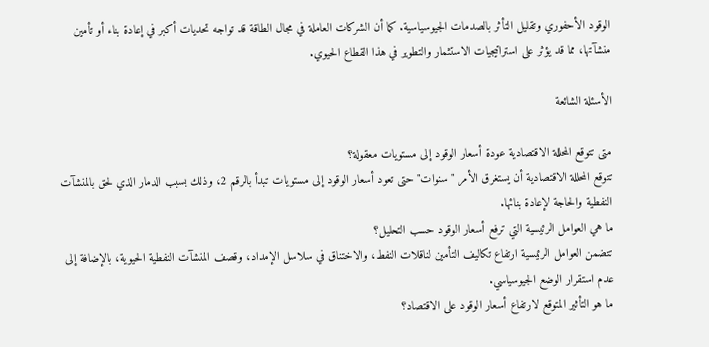الوقود الأحفوري وتقليل التأثر بالصدمات الجيوسياسية. كما أن الشركات العاملة في مجال الطاقة قد تواجه تحديات أكبر في إعادة بناء أو تأمين منشآتها، مما قد يؤثر على استراتيجيات الاستثمار والتطوير في هذا القطاع الحيوي.

الأسئلة الشائعة

متى تتوقع المحللة الاقتصادية عودة أسعار الوقود إلى مستويات معقولة؟
تتوقع المحللة الاقتصادية أن يستغرق الأمر "سنوات" حتى تعود أسعار الوقود إلى مستويات تبدأ بالرقم 2، وذلك بسبب الدمار الذي لحق بالمنشآت النفطية والحاجة لإعادة بنائها.
ما هي العوامل الرئيسية التي ترفع أسعار الوقود حسب التحليل؟
تتضمن العوامل الرئيسية ارتفاع تكاليف التأمين لناقلات النفط، والاختناق في سلاسل الإمداد، وقصف المنشآت النفطية الحيوية، بالإضافة إلى عدم استقرار الوضع الجيوسياسي.
ما هو التأثير المتوقع لارتفاع أسعار الوقود على الاقتصاد؟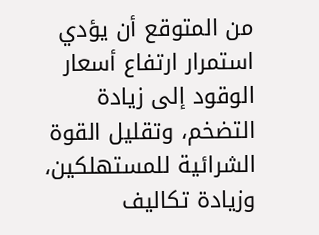من المتوقع أن يؤدي استمرار ارتفاع أسعار الوقود إلى زيادة التضخم، وتقليل القوة الشرائية للمستهلكين، وزيادة تكاليف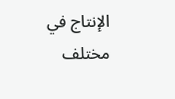الإنتاج في مختلف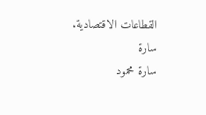القطاعات الاقتصادية.
سارة
سارة محمود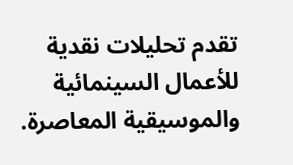تقدم تحليلات نقدية للأعمال السينمائية والموسيقية المعاصرة.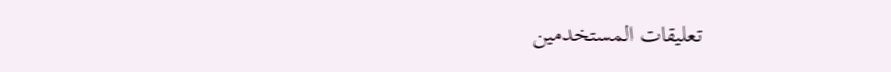تعليقات المستخدمين